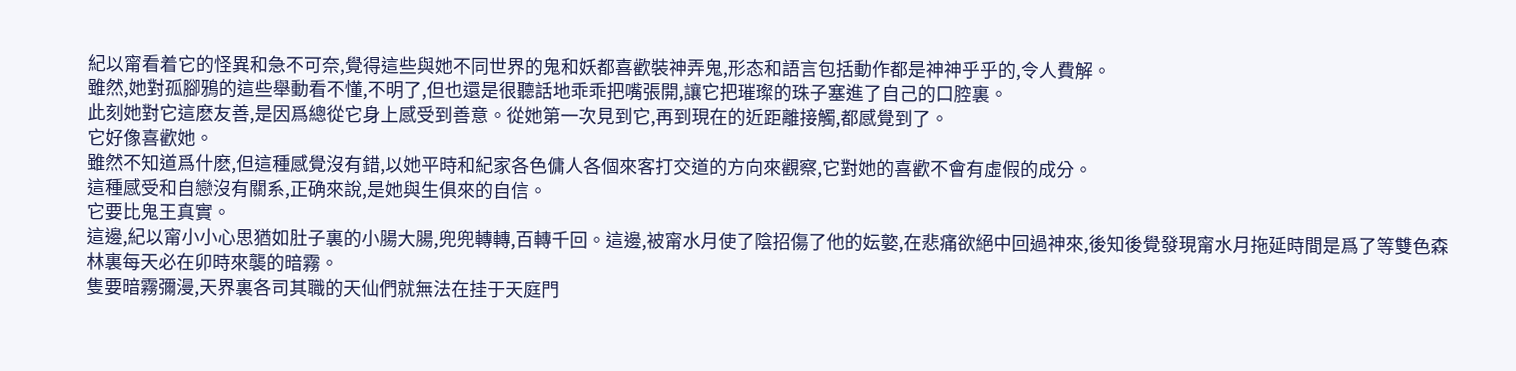紀以甯看着它的怪異和急不可奈,覺得這些與她不同世界的鬼和妖都喜歡裝神弄鬼,形态和語言包括動作都是神神乎乎的,令人費解。
雖然,她對孤腳鴉的這些舉動看不懂,不明了,但也還是很聽話地乖乖把嘴張開,讓它把璀璨的珠子塞進了自己的口腔裏。
此刻她對它這麽友善,是因爲總從它身上感受到善意。從她第一次見到它,再到現在的近距離接觸,都感覺到了。
它好像喜歡她。
雖然不知道爲什麽,但這種感覺沒有錯,以她平時和紀家各色傭人各個來客打交道的方向來觀察,它對她的喜歡不會有虛假的成分。
這種感受和自戀沒有關系,正确來說,是她與生俱來的自信。
它要比鬼王真實。
這邊,紀以甯小小心思猶如肚子裏的小腸大腸,兜兜轉轉,百轉千回。這邊,被甯水月使了陰招傷了他的妘嬜,在悲痛欲絕中回過神來,後知後覺發現甯水月拖延時間是爲了等雙色森林裏每天必在卯時來襲的暗霧。
隻要暗霧彌漫,天界裏各司其職的天仙們就無法在挂于天庭門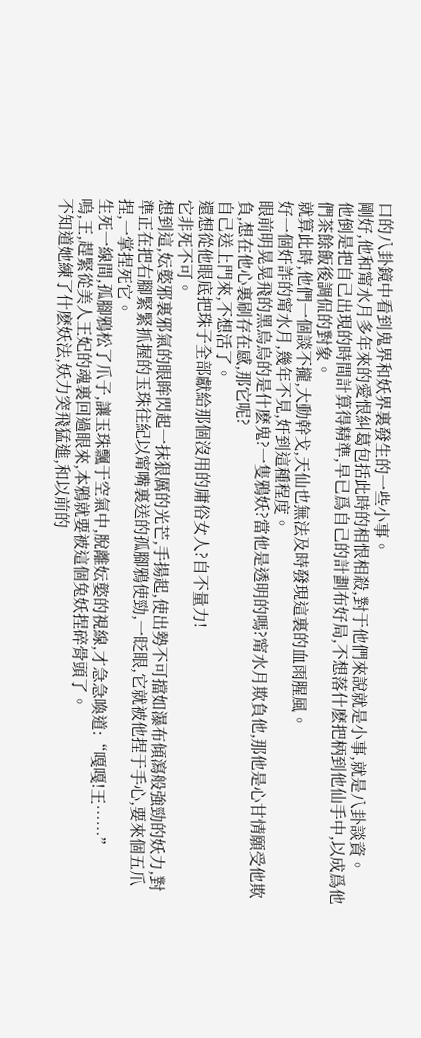口的八卦鏡中看到鬼界和妖界裏發生的一些小事。
剛好,他和甯水月多年來的愛恨糾葛包括此時的相恨相殺,對于他們來說就是小事,就是八卦談資。
他倒是把自己出現的時間計算得精準,早已爲自己的計劃布好局,不想落什麽把柄到他仙手中,以成爲他們茶餘飯後調侃的對象。
就算此時,他們一個談不攏,大動幹戈,天仙也無法及時發現這裏的血雨腥風。
好一個奸詐的甯水月,幾年不見,奸到這種程度。
眼前明晃晃飛的黑烏烏的是什麽鬼?一隻鴉妖?當他是透明的嗎?甯水月欺負他,那他是心甘情願受他欺負,想在他心裏刷存在感,那它呢?
自己送上門來,不想活了。
還想從他眼底把珠子全部獻給那個沒用的庸俗女人?自不量力!
它非死不可。
想到這,妘嬜邪裏邪氣的眼眸閃起一抹狠厲的光芒,手揚起,使出勢不可擋如瀑布傾瀉般強勁的妖力,對準正在把右腳緊緊抓握的玉珠往紀以甯嘴裏送的孤腳鴉使勁,一眨眼,它就被他捏于手心,要來個五爪捏,一掌捏死它。
生死一線間,孤腳鴉松了爪子,讓玉珠飄于空氣中,脫離妘嬜的視線,才急急喚道:“嘎嘎!王……”
嗚,王,趕緊從美人王妃的魂裏回過眼來,本鴉就要被這個兔妖捏碎骨頭了。
不知道她練了什麽妖法,妖力突飛猛進,和以前的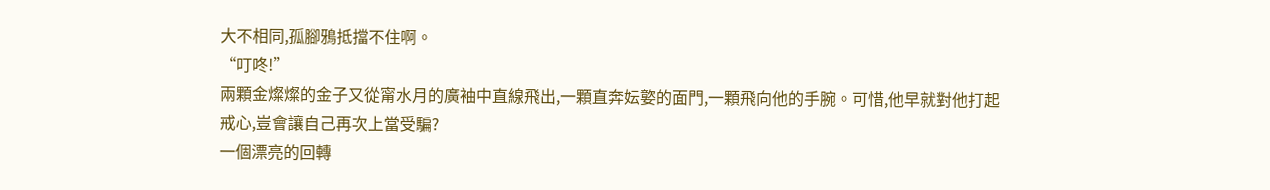大不相同,孤腳鴉抵擋不住啊。
“叮咚!”
兩顆金燦燦的金子又從甯水月的廣袖中直線飛出,一顆直奔妘嬜的面門,一顆飛向他的手腕。可惜,他早就對他打起戒心,豈會讓自己再次上當受騙?
一個漂亮的回轉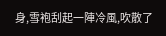身,雪袍刮起一陣冷風,吹散了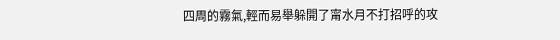四周的霧氣,輕而易舉躲開了甯水月不打招呼的攻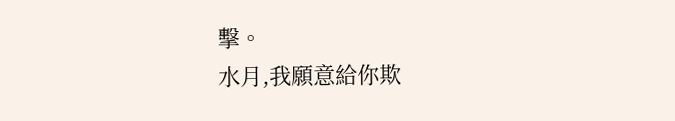擊。
水月,我願意給你欺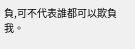負,可不代表誰都可以欺負我。